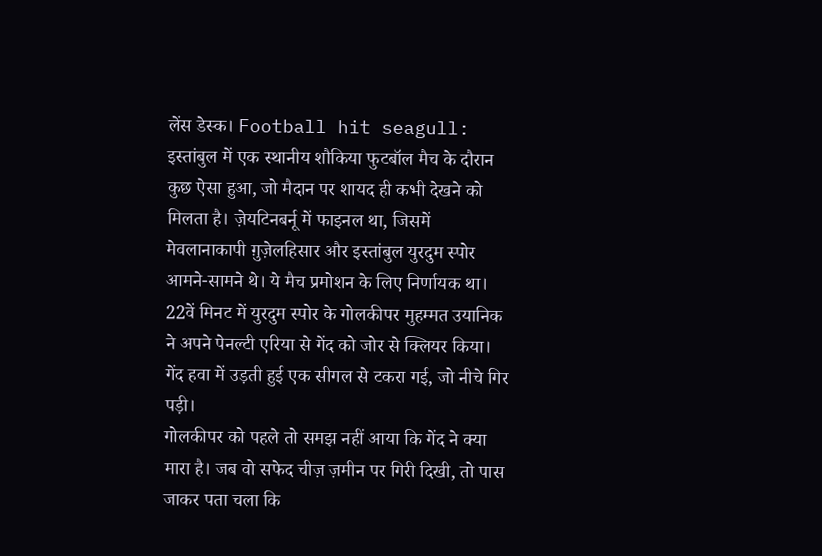लेंस डेस्क। Football hit seagull: इस्तांबुल में एक स्थानीय शौकिया फुटबॉल मैच के दौरान कुछ ऐसा हुआ, जो मैदान पर शायद ही कभी देखने को मिलता है। ज़ेयटिनबर्नू में फाइनल था, जिसमें मेवलानाकापी ग़ुज़ेलहिसार और इस्तांबुल युरदुम स्पोर आमने-सामने थे। ये मैच प्रमोशन के लिए निर्णायक था।
22वें मिनट में युरदुम स्पोर के गोलकीपर मुहम्मत उयानिक ने अपने पेनल्टी एरिया से गेंद को जोर से क्लियर किया। गेंद हवा में उड़ती हुई एक सीगल से टकरा गई, जो नीचे गिर पड़ी।
गोलकीपर को पहले तो समझ नहीं आया कि गेंद ने क्या मारा है। जब वो सफेद चीज़ ज़मीन पर गिरी दिखी, तो पास जाकर पता चला कि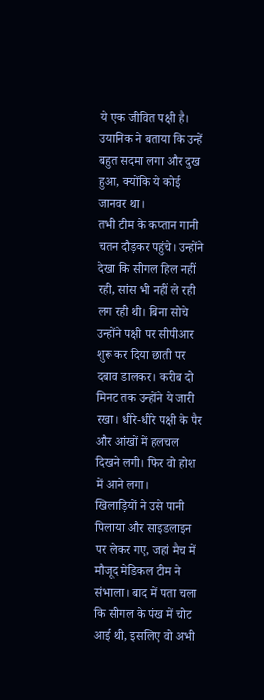ये एक जीवित पक्षी है। उयानिक ने बताया कि उन्हें बहुत सदमा लगा और दुख हुआ, क्योंकि ये कोई जानवर था।
तभी टीम के कप्तान गानी चतन दौड़कर पहुंचे। उन्होंने देखा कि सीगल हिल नहीं रही, सांस भी नहीं ले रही लग रही थी। बिना सोचे उन्होंने पक्षी पर सीपीआर शुरू कर दिया छाती पर दबाव डालकर। करीब दो मिनट तक उन्होंने ये जारी रखा। धीरे-धीरे पक्षी के पैर और आंखों में हलचल दिखने लगी। फिर वो होश में आने लगा।
खिलाड़ियों ने उसे पानी पिलाया और साइडलाइन पर लेकर गए, जहां मैच में मौजूद मेडिकल टीम ने संभाला। बाद में पता चला कि सीगल के पंख में चोट आई थी, इसलिए वो अभी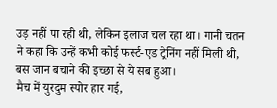उड़ नहीं पा रही थी, लेकिन इलाज चल रहा था। गानी चतन ने कहा कि उन्हें कभी कोई फर्स्ट-एड ट्रेनिंग नहीं मिली थी, बस जान बचाने की इच्छा से ये सब हुआ।
मैच में युरदुम स्पोर हार गई,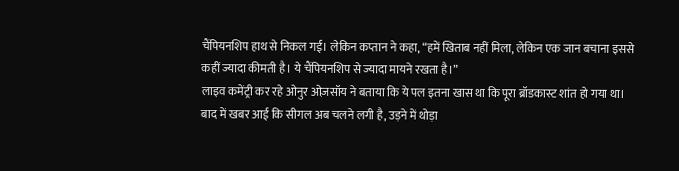चैंपियनशिप हाथ से निकल गई। लेकिन कप्तान ने कहा, “हमें खिताब नहीं मिला, लेकिन एक जान बचाना इससे कहीं ज्यादा कीमती है। ये चैंपियनशिप से ज्यादा मायने रखता है।”
लाइव कमेंट्री कर रहे ओनुर ओज़सॉय ने बताया कि ये पल इतना खास था कि पूरा ब्रॉडकास्ट शांत हो गया था। बाद में खबर आई कि सीगल अब चलने लगी है, उड़ने में थोड़ा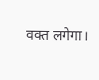वक्त लगेगा।